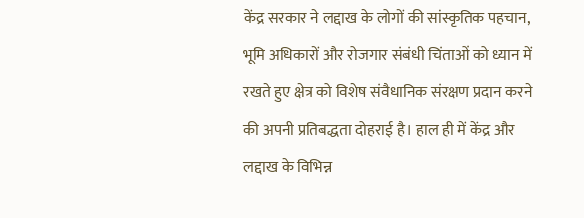केंद्र सरकार ने लद्दाख के लोगों की सांस्कृतिक पहचान, भूमि अधिकारों और रोजगार संबंधी चिंताओं को ध्यान में रखते हुए क्षेत्र को विशेष संवैधानिक संरक्षण प्रदान करने की अपनी प्रतिबद्धता दोहराई है। हाल ही में केंद्र और लद्दाख के विभिन्न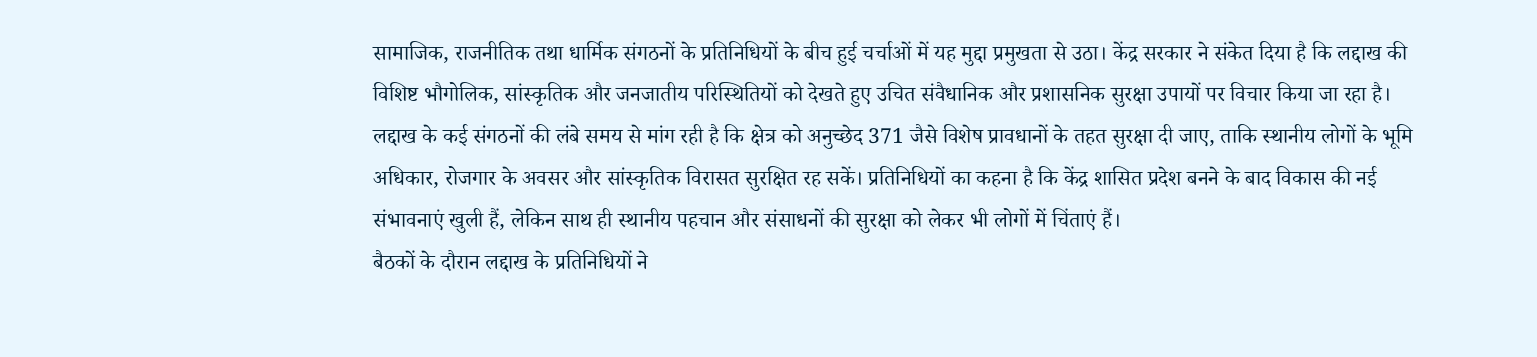सामाजिक, राजनीतिक तथा धार्मिक संगठनों के प्रतिनिधियों के बीच हुई चर्चाओं में यह मुद्दा प्रमुखता से उठा। केंद्र सरकार ने संकेत दिया है कि लद्दाख की विशिष्ट भौगोलिक, सांस्कृतिक और जनजातीय परिस्थितियों को देखते हुए उचित संवैधानिक और प्रशासनिक सुरक्षा उपायों पर विचार किया जा रहा है।
लद्दाख के कई संगठनों की लंबे समय से मांग रही है कि क्षेत्र को अनुच्छेद 371 जैसे विशेष प्रावधानों के तहत सुरक्षा दी जाए, ताकि स्थानीय लोगों के भूमि अधिकार, रोजगार के अवसर और सांस्कृतिक विरासत सुरक्षित रह सकें। प्रतिनिधियों का कहना है कि केंद्र शासित प्रदेश बनने के बाद विकास की नई संभावनाएं खुली हैं, लेकिन साथ ही स्थानीय पहचान और संसाधनों की सुरक्षा को लेकर भी लोगों में चिंताएं हैं।
बैठकों के दौरान लद्दाख के प्रतिनिधियों ने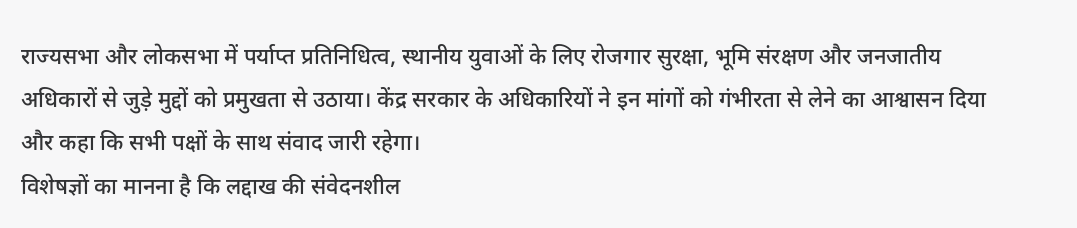राज्यसभा और लोकसभा में पर्याप्त प्रतिनिधित्व, स्थानीय युवाओं के लिए रोजगार सुरक्षा, भूमि संरक्षण और जनजातीय अधिकारों से जुड़े मुद्दों को प्रमुखता से उठाया। केंद्र सरकार के अधिकारियों ने इन मांगों को गंभीरता से लेने का आश्वासन दिया और कहा कि सभी पक्षों के साथ संवाद जारी रहेगा।
विशेषज्ञों का मानना है कि लद्दाख की संवेदनशील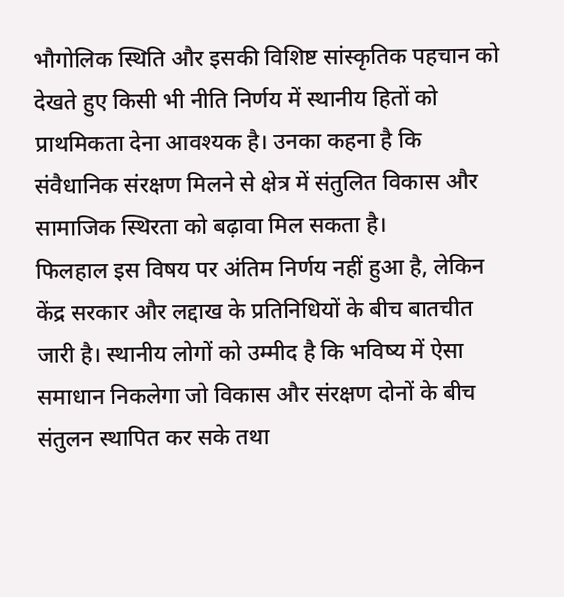भौगोलिक स्थिति और इसकी विशिष्ट सांस्कृतिक पहचान को देखते हुए किसी भी नीति निर्णय में स्थानीय हितों को प्राथमिकता देना आवश्यक है। उनका कहना है कि संवैधानिक संरक्षण मिलने से क्षेत्र में संतुलित विकास और सामाजिक स्थिरता को बढ़ावा मिल सकता है।
फिलहाल इस विषय पर अंतिम निर्णय नहीं हुआ है, लेकिन केंद्र सरकार और लद्दाख के प्रतिनिधियों के बीच बातचीत जारी है। स्थानीय लोगों को उम्मीद है कि भविष्य में ऐसा समाधान निकलेगा जो विकास और संरक्षण दोनों के बीच संतुलन स्थापित कर सके तथा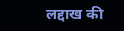लद्दाख की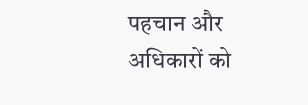पहचान और अधिकारों को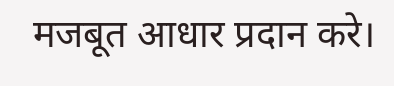मजबूत आधार प्रदान करे।